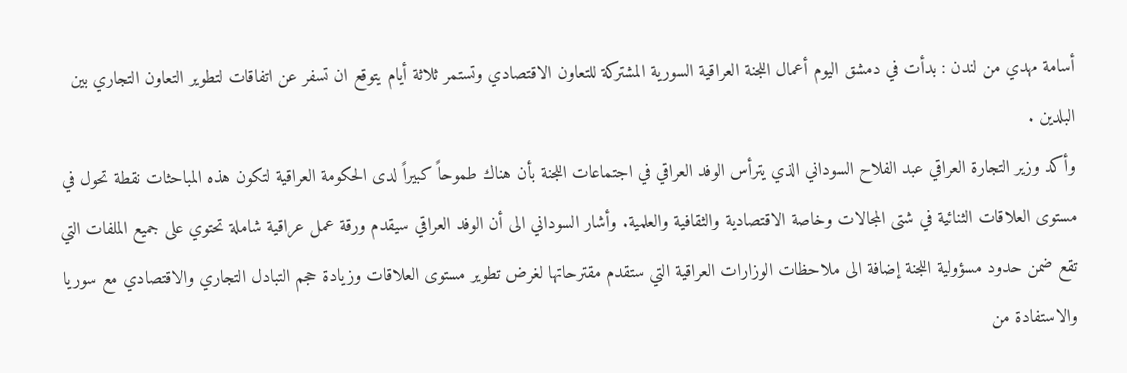أسامة مهدي من لندن : بدأت في دمشق اليوم أعمال اللجنة العراقية السورية المشتركة للتعاون الاقتصادي وتستمر ثلاثة أيام يتوقع ان تسفر عن اتفاقات لتطوير التعاون التجاري بين البلدين .
وأكد وزير التجارة العراقي عبد الفلاح السوداني الذي يترأس الوفد العراقي في اجتماعات اللجنة بأن هناك طموحاً كبيراً لدى الحكومة العراقية لتكون هذه المباحثات نقطة تحول في مستوى العلاقات الثنائية في شتى المجالات وخاصة الاقتصادية والثقافية والعلمية. وأشار السوداني الى أن الوفد العراقي سيقدم ورقة عمل عراقية شاملة تحتوي على جميع الملفات التي تقع ضمن حدود مسؤولية اللجنة إضافة الى ملاحظات الوزارات العراقية التي ستقدم مقترحاتها لغرض تطوير مستوى العلاقات وزيادة حجم التبادل التجاري والاقتصادي مع سوريا والاستفادة من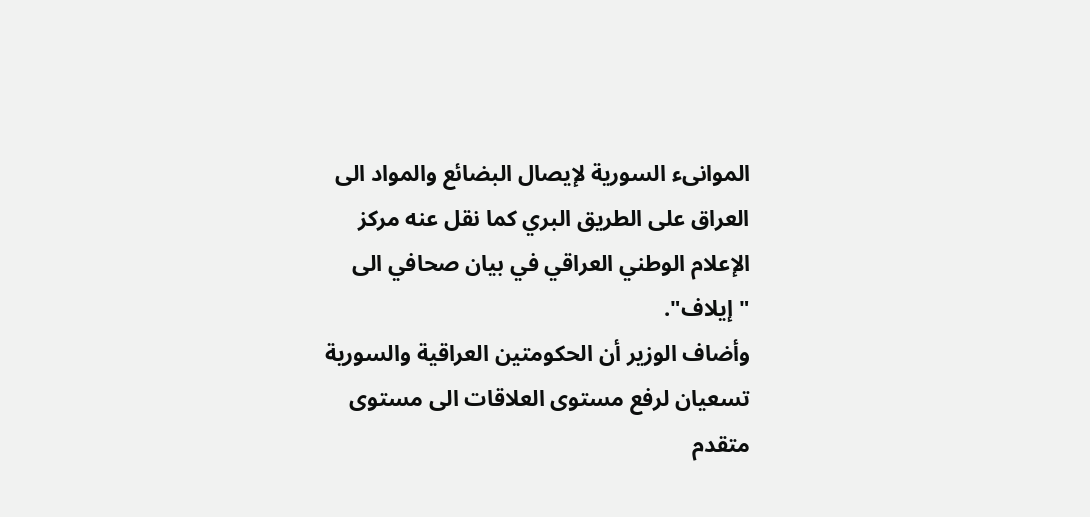الموانىء السورية لإيصال البضائع والمواد الى العراق على الطريق البري كما نقل عنه مركز الإعلام الوطني العراقي في بيان صحافي الى "إيلاف".
وأضاف الوزير أن الحكومتين العراقية والسورية تسعيان لرفع مستوى العلاقات الى مستوى متقدم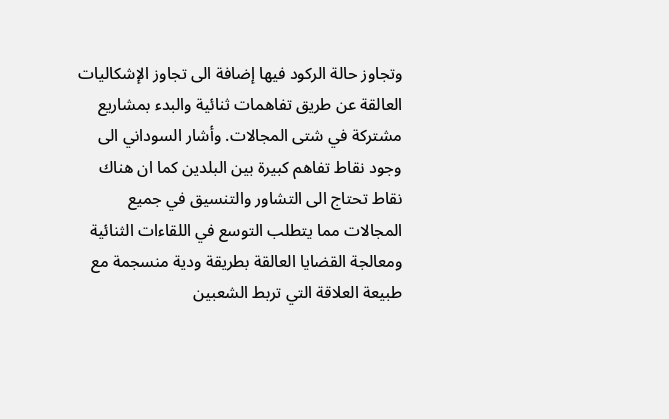وتجاوز حالة الركود فيها إضافة الى تجاوز الإشكاليات العالقة عن طريق تفاهمات ثنائية والبدء بمشاريع مشتركة في شتى المجالات. وأشار السوداني الى وجود نقاط تفاهم كبيرة بين البلدين كما ان هناك نقاط تحتاج الى التشاور والتنسيق في جميع المجالات مما يتطلب التوسع في اللقاءات الثنائية ومعالجة القضايا العالقة بطريقة ودية منسجمة مع طبيعة العلاقة التي تربط الشعبين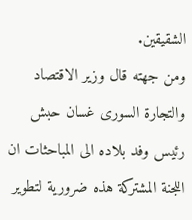الشقيقين.
ومن جهته قال وزير الاقتصاد والتجارة السوری غسان حبش رئيس وفد بلاده الى المباحثات ان اللجنة المشتركة هذه ضرورية لتطوير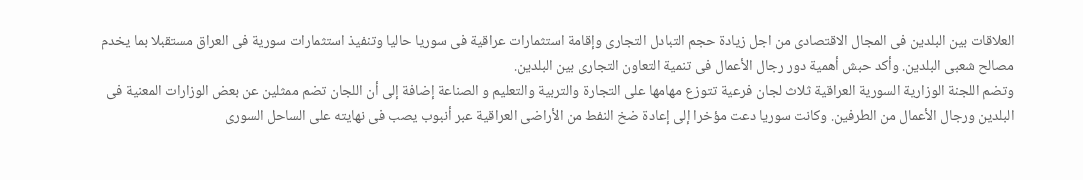العلاقات بين البلدين فی المجال الاقتصادی من اجل زيادة حجم التبادل التجاری وإقامة استثمارات عراقية فی سوريا حاليا وتنفيذ استثمارات سورية فی العراق مستقبلا بما يخدم مصالح شعبی البلدين. وأكد حبش أهمية دور رجال الأعمال فی تنمية التعاون التجاری بين البلدين.
وتضم اللجنة الوزارية السورية العراقية ثلاث لجان فرعية تتوزع مهامها على التجارة والتربية والتعليم و الصناعة إضافة إلى أن اللجان تضم ممثلين عن بعض الوزارات المعنية فی البلدين ورجال الأعمال من الطرفين. وكانت سوريا دعت مؤخرا إلى إعادة ضخ النفط من الأراضی العراقية عبر أنبوب يصب فی نهايته على الساحل السوری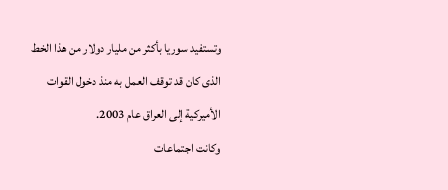وتستفيد سوريا بأکثر من مليار دولار من هذا الخط الذی کان قد توقف العمل به منذ دخول القوات الأميركية إلى العراق عام 2003.
وكانت اجتماعات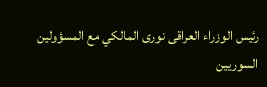رئيس الوزراء العراقی نوری المالكي مع المسؤولين السوريين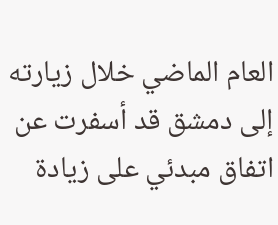العام الماضي خلال زيارته إلى دمشق قد أسفرت عن اتفاق مبدئي على زيادة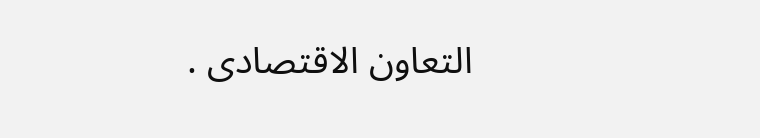التعاون الاقتصادی .